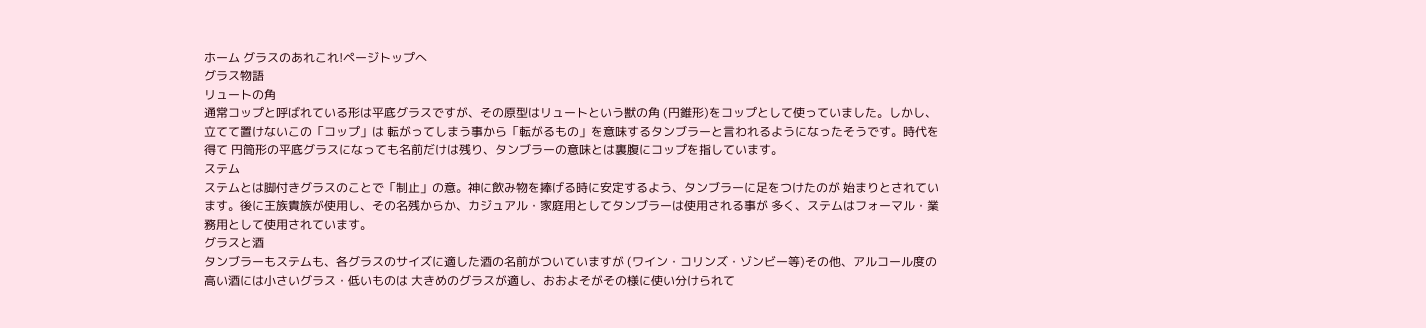ホーム グラスのあれこれ!ページトップへ
グラス物語
リュートの角
通常コップと呼ばれている形は平底グラスですが、その原型はリュートという獣の角 (円錐形)をコップとして使っていました。しかし、立てて置けないこの「コップ」は 転がってしまう事から「転がるもの」を意味するタンブラーと言われるようになったそうです。時代を得て 円筒形の平底グラスになっても名前だけは残り、タンブラーの意味とは裏腹にコップを指しています。
ステム
ステムとは脚付きグラスのことで「制止」の意。神に飲み物を捧げる時に安定するよう、タンブラーに足をつけたのが 始まりとされています。後に王族貴族が使用し、その名残からか、カジュアル・家庭用としてタンブラーは使用される事が 多く、ステムはフォーマル・業務用として使用されています。
グラスと酒
タンブラーもステムも、各グラスのサイズに適した酒の名前がついていますが (ワイン・コリンズ・ゾンビー等)その他、アルコール度の高い酒には小さいグラス・低いものは 大きめのグラスが適し、おおよそがその様に使い分けられて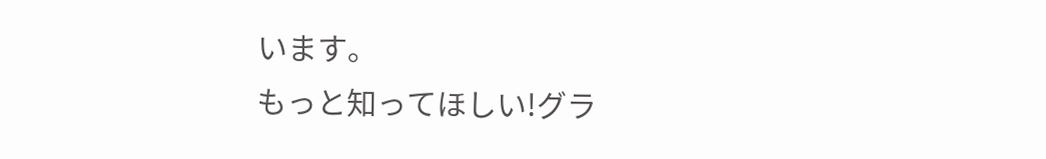います。
もっと知ってほしい!グラ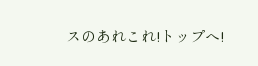スのあれこれ!トップへ!